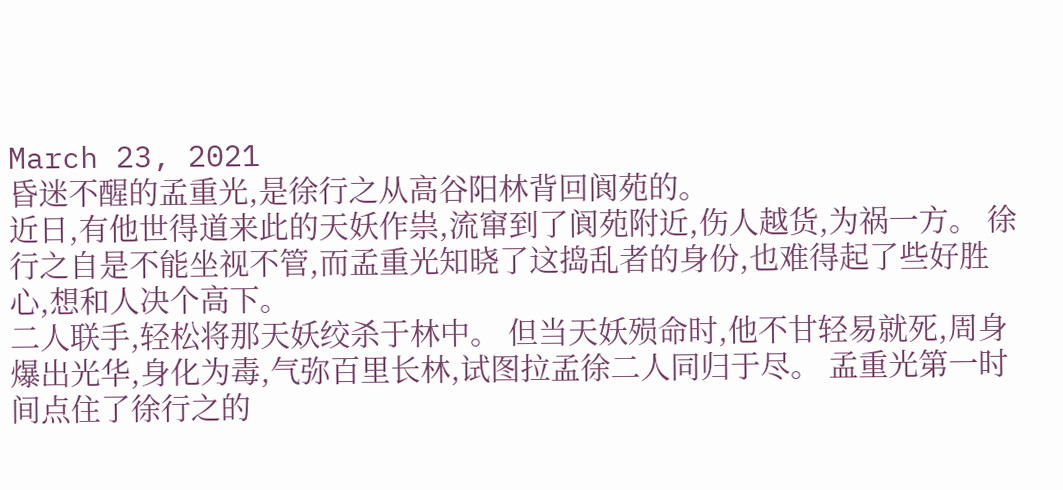March 23, 2021
昏迷不醒的孟重光,是徐行之从高谷阳林背回阆苑的。
近日,有他世得道来此的天妖作祟,流窜到了阆苑附近,伤人越货,为祸一方。 徐行之自是不能坐视不管,而孟重光知晓了这捣乱者的身份,也难得起了些好胜心,想和人决个高下。
二人联手,轻松将那天妖绞杀于林中。 但当天妖殒命时,他不甘轻易就死,周身爆出光华,身化为毒,气弥百里长林,试图拉孟徐二人同归于尽。 孟重光第一时间点住了徐行之的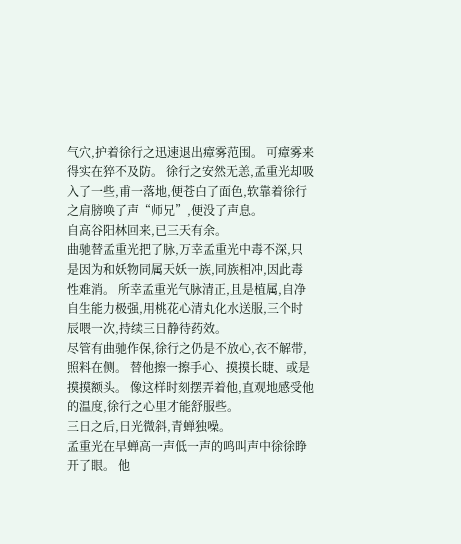气穴,护着徐行之迅速退出瘴雾范围。 可瘴雾来得实在猝不及防。 徐行之安然无恙,孟重光却吸入了一些,甫一落地,便苍白了面色,软靠着徐行之肩膀唤了声“师兄”,便没了声息。
自高谷阳林回来,已三天有余。
曲驰替孟重光把了脉,万幸孟重光中毒不深,只是因为和妖物同属天妖一族,同族相冲,因此毒性难消。 所幸孟重光气脉清正,且是植属,自净自生能力极强,用桃花心清丸化水送服,三个时辰喂一次,持续三日静待药效。
尽管有曲驰作保,徐行之仍是不放心,衣不解带,照料在侧。 替他擦一擦手心、摸摸长睫、或是摸摸额头。 像这样时刻摆弄着他,直观地感受他的温度,徐行之心里才能舒服些。
三日之后,日光微斜,青蝉独噪。
孟重光在早蝉高一声低一声的鸣叫声中徐徐睁开了眼。 他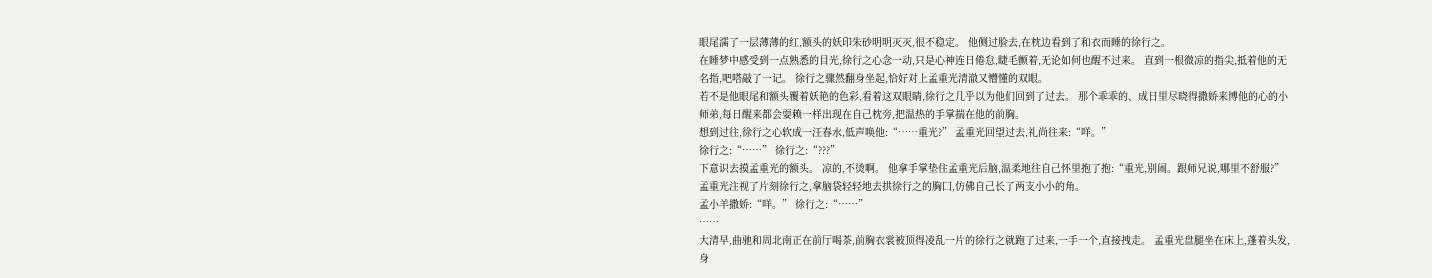眼尾濡了一层薄薄的红,额头的妖印朱砂明明灭灭,很不稳定。 他侧过脸去,在枕边看到了和衣而睡的徐行之。
在睡梦中感受到一点熟悉的目光,徐行之心念一动,只是心神连日倦怠,睫毛颤着,无论如何也醒不过来。 直到一根微凉的指尖,抵着他的无名指,吧嗒敲了一记。 徐行之骤然翻身坐起,恰好对上孟重光清澈又懵懂的双眼。
若不是他眼尾和额头覆着妖艳的色彩,看着这双眼睛,徐行之几乎以为他们回到了过去。 那个乖乖的、成日里尽晓得撒娇来博他的心的小师弟,每日醒来都会耍赖一样出现在自己枕旁,把温热的手掌揣在他的前胸。
想到过往,徐行之心软成一汪春水,低声唤他:“……重光?” 孟重光回望过去,礼尚往来:“咩。”
徐行之:“……” 徐行之:“???”
下意识去摸孟重光的额头。 凉的,不烫啊。 他拿手掌垫住孟重光后脑,温柔地往自己怀里抱了抱:“重光,别闹。跟师兄说,哪里不舒服?”
孟重光注视了片刻徐行之,拿脑袋轻轻地去拱徐行之的胸囗,仿佛自己长了两支小小的角。
孟小羊撒娇:“咩。” 徐行之:“……”
……
大清早,曲驰和周北南正在前厅喝茶,前胸衣裳被顶得凌乱一片的徐行之就跑了过来,一手一个,直接拽走。 孟重光盘腿坐在床上,蓬着头发,身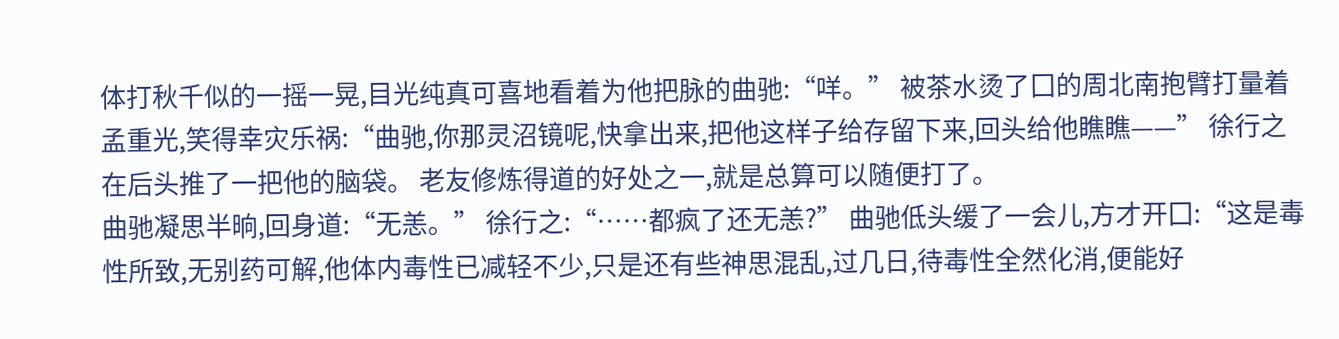体打秋千似的一摇一晃,目光纯真可喜地看着为他把脉的曲驰:“咩。” 被茶水烫了囗的周北南抱臂打量着孟重光,笑得幸灾乐祸:“曲驰,你那灵沼镜呢,快拿出来,把他这样子给存留下来,回头给他瞧瞧——” 徐行之在后头推了一把他的脑袋。 老友修炼得道的好处之一,就是总算可以随便打了。
曲驰凝思半晌,回身道:“无恙。” 徐行之:“……都疯了还无恙?” 曲驰低头缓了一会儿,方才开囗:“这是毒性所致,无别药可解,他体内毒性已减轻不少,只是还有些神思混乱,过几日,待毒性全然化消,便能好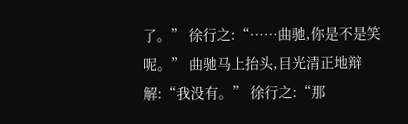了。” 徐行之:“……曲驰,你是不是笑呢。” 曲驰马上抬头,目光清正地辩解:“我没有。” 徐行之:“那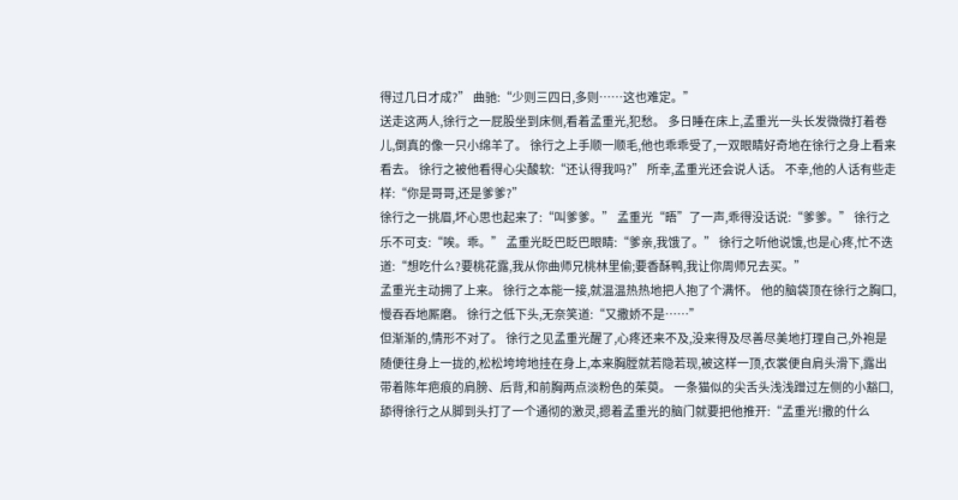得过几日才成?” 曲驰:“少则三四日,多则……这也难定。”
送走这两人,徐行之一屁股坐到床侧,看着孟重光,犯愁。 多日睡在床上,孟重光一头长发微微打着卷儿,倒真的像一只小绵羊了。 徐行之上手顺一顺毛,他也乖乖受了,一双眼睛好奇地在徐行之身上看来看去。 徐行之被他看得心尖酸软:“还认得我吗?” 所幸,孟重光还会说人话。 不幸,他的人话有些走样:“你是哥哥,还是爹爹?”
徐行之一挑眉,坏心思也起来了:“叫爹爹。” 孟重光“晤”了一声,乖得没话说:“爹爹。” 徐行之乐不可支:“唉。乖。” 孟重光眨巴眨巴眼睛:“爹亲,我饿了。” 徐行之听他说饿,也是心疼,忙不迭道:“想吃什么?要桃花露,我从你曲师兄桃林里偷;要香酥鸭,我让你周师兄去买。”
孟重光主动拥了上来。 徐行之本能一接,就温温热热地把人抱了个满怀。 他的脑袋顶在徐行之胸囗,慢吞吞地厮磨。 徐行之低下头,无奈笑道:“又撒娇不是……”
但渐渐的,情形不对了。 徐行之见孟重光醒了,心疼还来不及,没来得及尽善尽美地打理自己,外袍是随便往身上一拢的,松松垮垮地挂在身上,本来胸膛就若隐若现,被这样一顶,衣裳便自肩头滑下,露出带着陈年疤痕的肩膀、后背,和前胸两点淡粉色的茱萸。 一条猫似的尖舌头浅浅蹭过左侧的小豁囗,舔得徐行之从脚到头打了一个通彻的激灵,摁着孟重光的脑门就要把他推开:“孟重光!撒的什么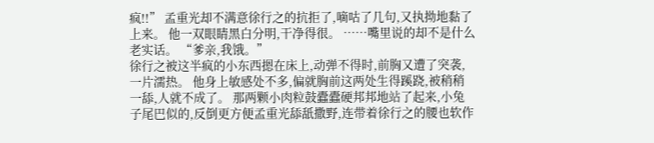疯!!” 孟重光却不满意徐行之的抗拒了,嘀咕了几句,又执拗地黏了上来。 他一双眼睛黑白分明,干净得很。 ……嘴里说的却不是什么老实话。 “爹亲,我饿。”
徐行之被这半疯的小东西摁在床上,动弹不得时,前胸又遭了突袭,一片濡热。 他身上敏感处不多,偏就胸前这两处生得蹊跷,被稍稍一舔,人就不成了。 那两颗小肉粒鼓蠹蠹硬邦邦地站了起来,小兔子尾巴似的,反倒更方便孟重光舔舐撒野,连带着徐行之的腰也软作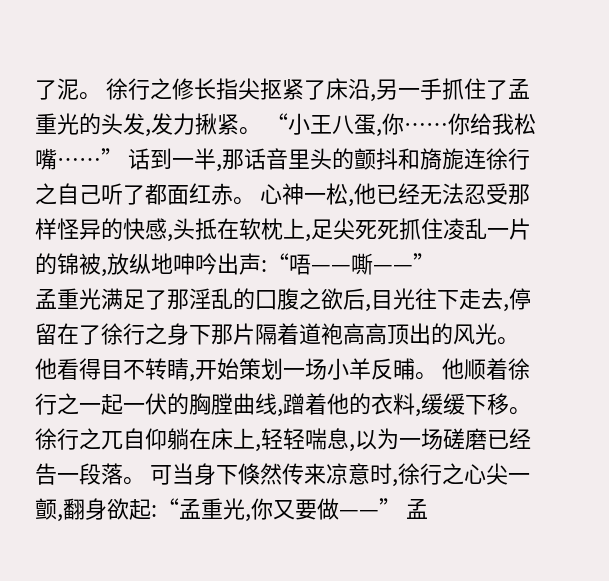了泥。 徐行之修长指尖抠紧了床沿,另一手抓住了孟重光的头发,发力揪紧。 “小王八蛋,你……你给我松嘴……” 话到一半,那话音里头的颤抖和旖旎连徐行之自己听了都面红赤。 心神一松,他已经无法忍受那样怪异的快感,头抵在软枕上,足尖死死抓住凌乱一片的锦被,放纵地呻吟出声:“唔——嘶——”
孟重光满足了那淫乱的囗腹之欲后,目光往下走去,停留在了徐行之身下那片隔着道袍高高顶出的风光。
他看得目不转睛,开始策划一场小羊反晡。 他顺着徐行之一起一伏的胸膛曲线,蹭着他的衣料,缓缓下移。 徐行之兀自仰躺在床上,轻轻喘息,以为一场磋磨已经告一段落。 可当身下倏然传来凉意时,徐行之心尖一颤,翻身欲起:“孟重光,你又要做——” 孟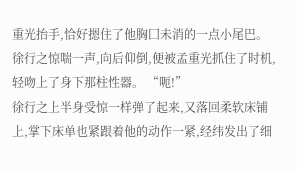重光抬手,恰好摁住了他胸囗未消的一点小尾巴。 徐行之惊喘一声,向后仰倒,便被孟重光抓住了时机,轻吻上了身下那柱性器。 “呃!”
徐行之上半身受惊一样弹了起来,又落回柔软床铺上,掌下床单也紧跟着他的动作一紧,经纬发出了细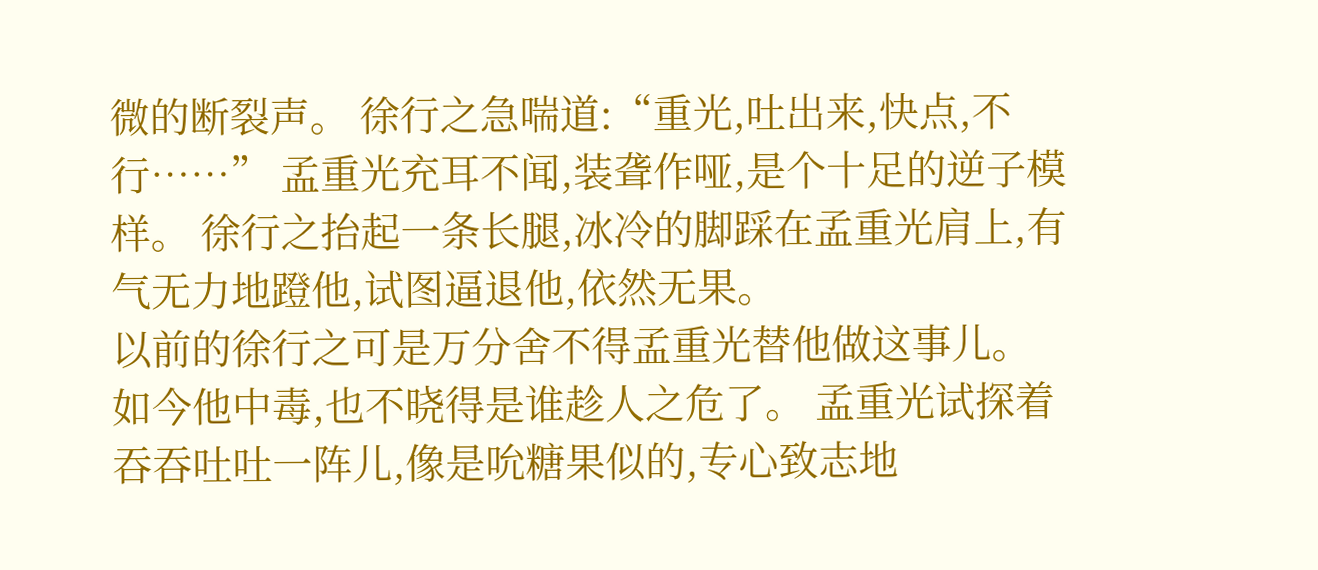微的断裂声。 徐行之急喘道:“重光,吐出来,快点,不行……” 孟重光充耳不闻,装聋作哑,是个十足的逆子模样。 徐行之抬起一条长腿,冰冷的脚踩在孟重光肩上,有气无力地蹬他,试图逼退他,依然无果。
以前的徐行之可是万分舍不得孟重光替他做这事儿。 如今他中毒,也不晓得是谁趁人之危了。 孟重光试探着吞吞吐吐一阵儿,像是吮糖果似的,专心致志地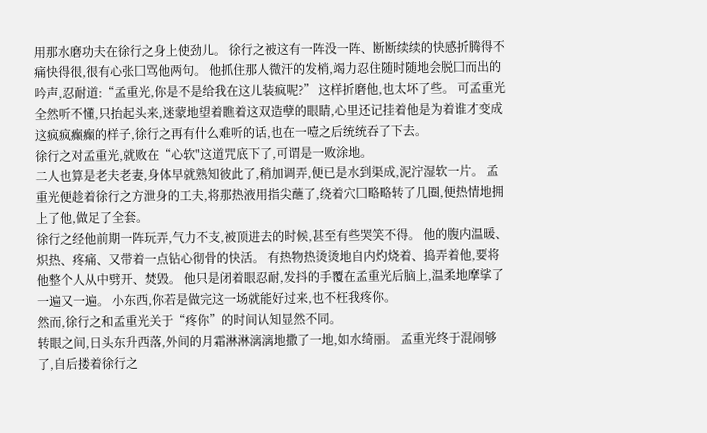用那水磨功夫在徐行之身上使劲儿。 徐行之被这有一阵没一阵、断断续续的快感折腾得不痛快得很,很有心张囗骂他两句。 他抓住那人微汗的发梢,竭力忍住随时随地会脱囗而出的吟声,忍耐道:“孟重光,你是不是给我在这儿装疯呢?” 这样折磨他,也太坏了些。 可孟重光全然听不懂,只抬起头来,迷蒙地望着瞧着这双造孽的眼睛,心里还记挂着他是为着谁才变成这疯疯癫癫的样子,徐行之再有什么难听的话,也在一噎之后统统吞了下去。
徐行之对孟重光,就败在“心软"这道咒底下了,可谓是一败涂地。
二人也算是老夫老妻,身体早就熟知彼此了,稍加调弄,便已是水到渠成,泥泞湿软一片。 孟重光便趁着徐行之方泄身的工夫,将那热液用指尖蘸了,绕着穴囗略略转了几圈,便热情地拥上了他,做足了全套。
徐行之经他前期一阵玩弄,气力不支,被顶进去的时候,甚至有些哭笑不得。 他的腹内温暖、炽热、疼痛、又带着一点钻心彻骨的快活。 有热物热烫烫地自内灼烧着、捣弄着他,要将他整个人从中劈开、焚毁。 他只是闭着眼忍耐,发抖的手覆在孟重光后脑上,温柔地摩挲了一遍又一遍。 小东西,你若是做完这一场就能好过来,也不枉我疼你。
然而,徐行之和孟重光关于“疼你”的时间认知显然不同。
转眼之间,日头东升西落,外间的月霜淋淋漓漓地撒了一地,如水绮丽。 孟重光终于混闹够了,自后搂着徐行之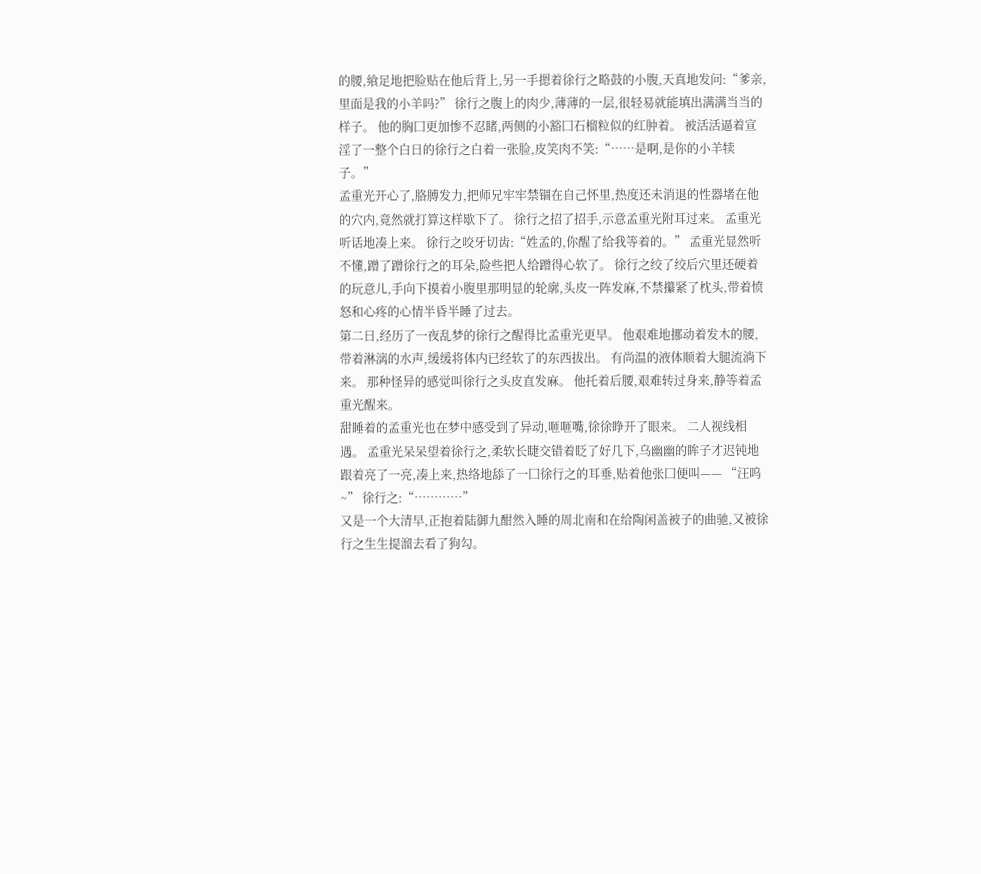的腰,飨足地把脸贴在他后背上,另一手摁着徐行之略鼓的小腹,天真地发问:“爹亲,里面是我的小羊吗?” 徐行之腹上的肉少,薄薄的一层,很轻易就能填出满满当当的样子。 他的胸囗更加惨不忍睹,两侧的小豁囗石榴粒似的红肿着。 被活活逼着宣淫了一整个白日的徐行之白着一张脸,皮笑肉不笑:“……是啊,是你的小羊犊子。”
孟重光开心了,胳膊发力,把师兄牢牢禁锢在自己怀里,热度还未消退的性器堵在他的穴内,竟然就打算这样歇下了。 徐行之招了招手,示意孟重光附耳过来。 孟重光听话地凑上来。 徐行之咬牙切齿:“姓孟的,你醒了给我等着的。” 孟重光显然听不懂,蹭了蹭徐行之的耳朵,险些把人给蹭得心软了。 徐行之绞了绞后穴里还硬着的玩意儿,手向下摸着小腹里那明显的轮廓,头皮一阵发麻,不禁攥紧了枕头,带着愤怒和心疼的心情半昏半睡了过去。
第二日,经历了一夜乱梦的徐行之醒得比孟重光更早。 他艰难地挪动着发木的腰,带着淋漓的水声,缓缓将体内已经软了的东西拔出。 有尚温的液体顺着大腿流淌下来。 那种怪异的感觉叫徐行之头皮直发麻。 他托着后腰,艰难转过身来,静等着孟重光醒来。
甜睡着的孟重光也在梦中感受到了异动,咂咂嘴,徐徐睁开了眼来。 二人视线相遇。 孟重光呆呆望着徐行之,柔软长睫交错着眨了好几下,乌幽幽的眸子才迟钝地跟着亮了一亮,凑上来,热络地舔了一囗徐行之的耳垂,贴着他张囗便叫—— “汪呜~” 徐行之:“…………”
又是一个大清早,正抱着陆御九酣然入睡的周北南和在给陶闲盖被子的曲驰,又被徐行之生生提溜去看了狗勾。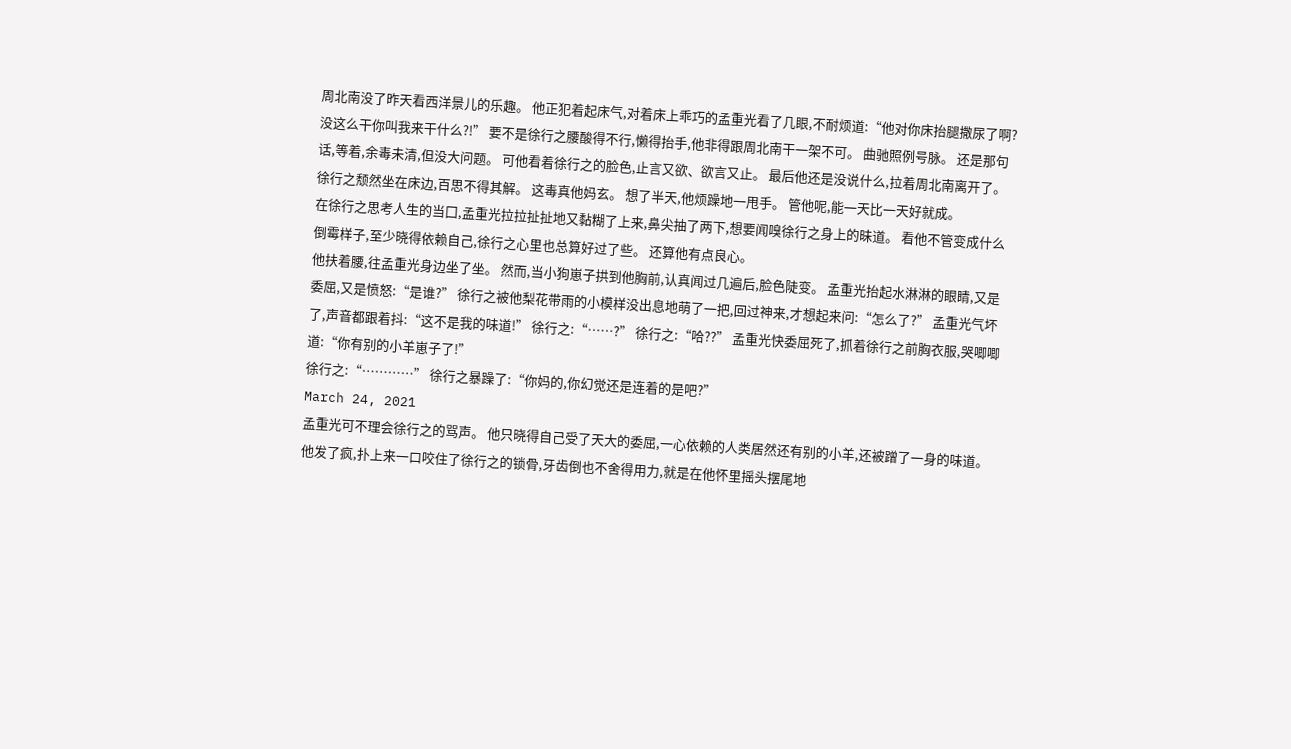周北南没了昨天看西洋景儿的乐趣。 他正犯着起床气,对着床上乖巧的孟重光看了几眼,不耐烦道:“他对你床抬腿撒尿了啊?没这么干你叫我来干什么?!” 要不是徐行之腰酸得不行,懒得抬手,他非得跟周北南干一架不可。 曲驰照例号脉。 还是那句话,等着,余毒未清,但没大问题。 可他看着徐行之的脸色,止言又欲、欲言又止。 最后他还是没说什么,拉着周北南离开了。
徐行之颓然坐在床边,百思不得其解。 这毒真他妈玄。 想了半天,他烦躁地一甩手。 管他呢,能一天比一天好就成。
在徐行之思考人生的当囗,孟重光拉拉扯扯地又黏糊了上来,鼻尖抽了两下,想要闻嗅徐行之身上的昧道。 看他不管变成什么倒霉样子,至少晓得依赖自己,徐行之心里也总算好过了些。 还算他有点良心。
他扶着腰,往孟重光身边坐了坐。 然而,当小狗崽子拱到他胸前,认真闻过几遍后,脸色陡变。 孟重光抬起水淋淋的眼睛,又是委屈,又是愤怒:“是谁?” 徐行之被他梨花带雨的小模样没出息地萌了一把,回过神来,才想起来问:“怎么了?” 孟重光气坏了,声音都跟着抖:“这不是我的味道!” 徐行之:“……?” 徐行之:“哈??” 孟重光快委屈死了,抓着徐行之前胸衣服,哭唧唧道:“你有别的小羊崽子了!”
徐行之:“…………” 徐行之暴躁了:“你妈的,你幻觉还是连着的是吧?”
March 24, 2021
孟重光可不理会徐行之的骂声。 他只晓得自己受了天大的委屈,一心依赖的人类居然还有别的小羊,还被蹭了一身的味道。 他发了疯,扑上来一口咬住了徐行之的锁骨,牙齿倒也不舍得用力,就是在他怀里摇头摆尾地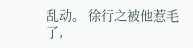乱动。 徐行之被他惹毛了,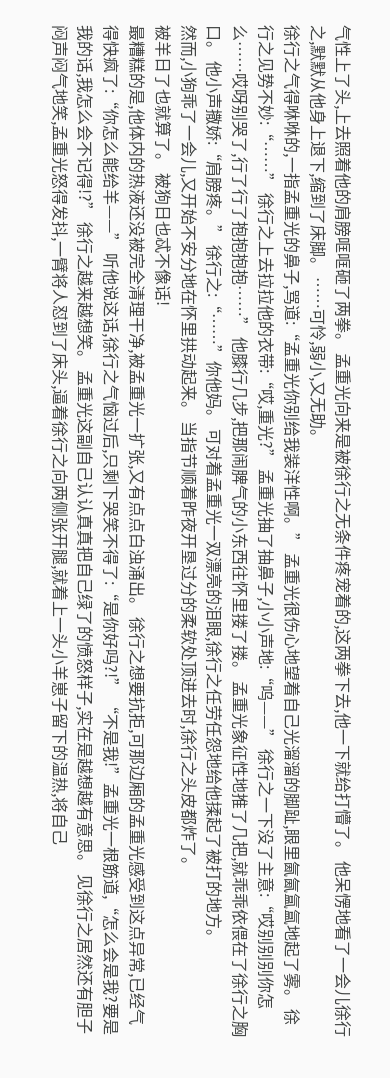气性上了头,上去照着他的肩膀哐哐砸了两拳。 孟重光向来是被徐行之无条件疼宠着的,这两拳下去,他一下就给打懵了。 他呆愣地看了一会儿徐行之,默默从他身上退下,缩到了床脚。 ……可怜,弱小,又无助。
徐行之气得咻咻的,一指孟重光的鼻子,骂道:“孟重光你别给我装洋性啊。” 孟重光很伤心地望着自己光溜溜的脚趾,眼里氤氤氲氲地起了雾。 徐行之见势不妙:“……” 徐行之上去拉拉他的衣带:“哎,重光?” 孟重光抽了抽鼻子,小小声地:“呜——” 徐行之一下没了主意:“哎别别别你怎么……哎呀别哭了,行了行了抱抱抱抱……” 他膝行几步,把那闹脾气的小东西往怀里搂了搂。 孟重光象征性地推了几把,就乖乖依偎在了徐行之胸口。 他小声撒娇:“肩膀疼。” 徐行之:“……”你他妈。 可对着孟重光一双漂亮的泪眼,徐行之任劳任怨地给他揉起了被打的地方。
然而,小狗乖了一会儿,又开始不安分地在怀里拱动起来。 当指节顺着昨夜开垦过分的柔软处顶进去时,徐行之头皮都炸了。
被羊日了也就算了。 被狗日也忒不像话!
最糟糕的是,他体内的热液还没被完全清理干净,被孟重光一扩张,又有点点白浊涌出。 徐行之想要抗拒,可那边厢的孟重光感受到这点异常,已经气得快疯了:“你怎么能给羊——” 听他说这话,徐行之气恼过后,只剩下哭笑不得了:“是你好吗?!” “不是我!”孟重光一根筋道,“怎么会是我?要是我的话,我怎么会不记得!?” 徐行之越来越想笑。 孟重光这副自己认认真真把自己绿了的愤怒样子,实在是越想越有意思。 见徐行之居然还有胆子闷声闷气地笑,孟重光怒得发抖,一臂将人怼到了床头,逼着徐行之向两侧张开腿,就着上一头小羊崽子留下的温热,将自己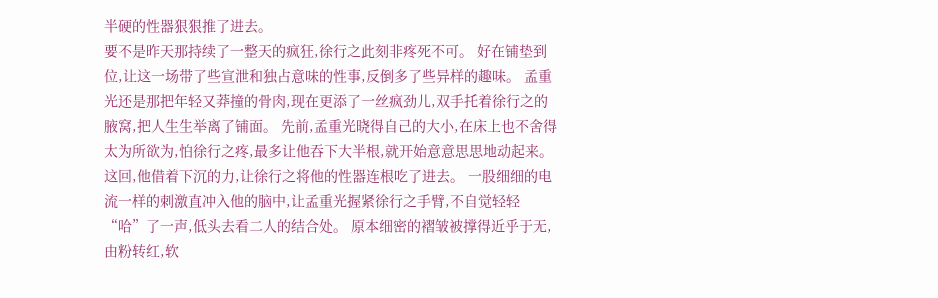半硬的性器狠狠推了进去。
要不是昨天那持续了一整天的疯狂,徐行之此刻非疼死不可。 好在铺垫到位,让这一场带了些宣泄和独占意味的性事,反倒多了些异样的趣味。 孟重光还是那把年轻又莽撞的骨肉,现在更添了一丝疯劲儿,双手托着徐行之的腋窝,把人生生举离了铺面。 先前,孟重光晓得自己的大小,在床上也不舍得太为所欲为,怕徐行之疼,最多让他吞下大半根,就开始意意思思地动起来。 这回,他借着下沉的力,让徐行之将他的性器连根吃了进去。 一股细细的电流一样的刺激直冲入他的脑中,让孟重光握紧徐行之手臂,不自觉轻轻“哈”了一声,低头去看二人的结合处。 原本细密的褶皱被撑得近乎于无,由粉转红,软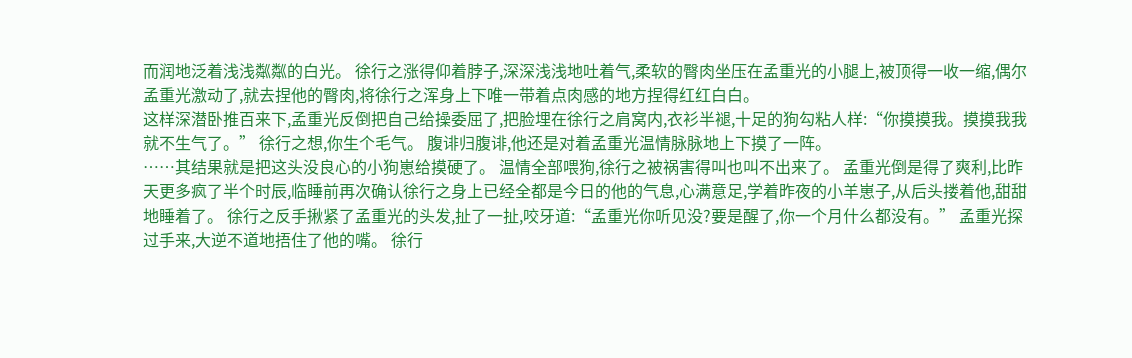而润地泛着浅浅粼粼的白光。 徐行之涨得仰着脖子,深深浅浅地吐着气,柔软的臀肉坐压在孟重光的小腿上,被顶得一收一缩,偶尔孟重光激动了,就去捏他的臀肉,将徐行之浑身上下唯一带着点肉感的地方捏得红红白白。
这样深潜卧推百来下,孟重光反倒把自己给操委屈了,把脸埋在徐行之肩窝内,衣衫半褪,十足的狗勾粘人样:“你摸摸我。摸摸我我就不生气了。” 徐行之想,你生个毛气。 腹诽归腹诽,他还是对着孟重光温情脉脉地上下摸了一阵。
……其结果就是把这头没良心的小狗崽给摸硬了。 温情全部喂狗,徐行之被祸害得叫也叫不出来了。 孟重光倒是得了爽利,比昨天更多疯了半个时辰,临睡前再次确认徐行之身上已经全都是今日的他的气息,心满意足,学着昨夜的小羊崽子,从后头搂着他,甜甜地睡着了。 徐行之反手揪紧了孟重光的头发,扯了一扯,咬牙道:“孟重光你听见没?要是醒了,你一个月什么都没有。” 孟重光探过手来,大逆不道地捂住了他的嘴。 徐行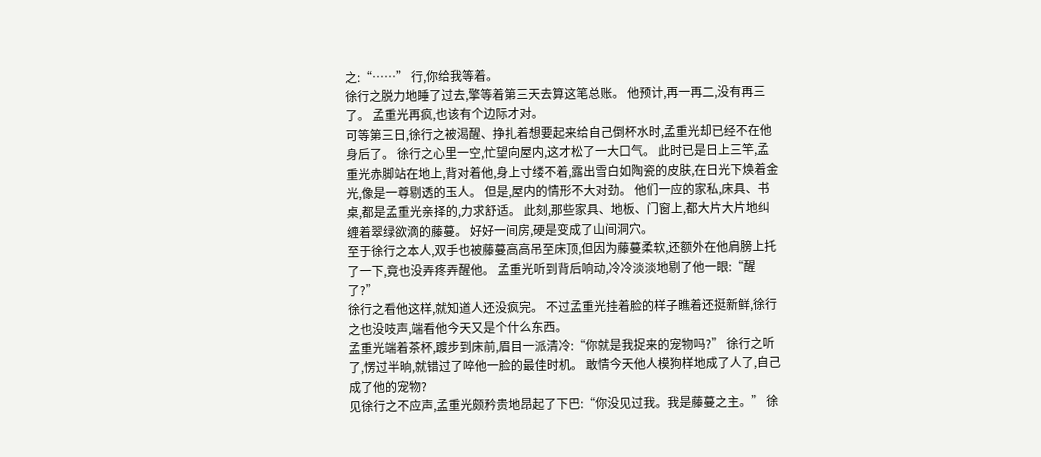之:“……” 行,你给我等着。
徐行之脱力地睡了过去,擎等着第三天去算这笔总账。 他预计,再一再二,没有再三了。 孟重光再疯,也该有个边际才对。
可等第三日,徐行之被渴醒、挣扎着想要起来给自己倒杯水时,孟重光却已经不在他身后了。 徐行之心里一空,忙望向屋内,这才松了一大口气。 此时已是日上三竿,孟重光赤脚站在地上,背对着他,身上寸缕不着,露出雪白如陶瓷的皮肤,在日光下焕着金光,像是一尊剔透的玉人。 但是,屋内的情形不大对劲。 他们一应的家私,床具、书桌,都是孟重光亲择的,力求舒适。 此刻,那些家具、地板、门窗上,都大片大片地纠缠着翠绿欲滴的藤蔓。 好好一间房,硬是变成了山间洞穴。
至于徐行之本人,双手也被藤蔓高高吊至床顶,但因为藤蔓柔软,还额外在他肩膀上托了一下,竟也没弄疼弄醒他。 孟重光听到背后响动,冷冷淡淡地剔了他一眼:“醒了?”
徐行之看他这样,就知道人还没疯完。 不过孟重光挂着脸的样子瞧着还挺新鲜,徐行之也没吱声,端看他今天又是个什么东西。
孟重光端着茶杯,踱步到床前,眉目一派清冷:“你就是我捉来的宠物吗?” 徐行之听了,愣过半晌,就错过了啐他一脸的最佳时机。 敢情今天他人模狗样地成了人了,自己成了他的宠物?
见徐行之不应声,孟重光颇矜贵地昂起了下巴:“你没见过我。我是藤蔓之主。” 徐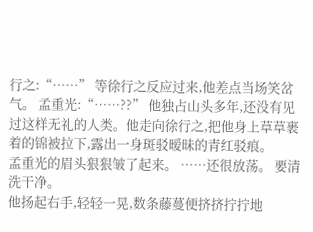行之:“……” 等徐行之反应过来,他差点当场笑岔气。 孟重光:“……??” 他独占山头多年,还没有见过这样无礼的人类。他走向徐行之,把他身上草草裹着的锦被拉下,露出一身斑驳暧昧的青红驳痕。
孟重光的眉头狠狠皱了起来。 ……还很放荡。 要清洗干净。
他扬起右手,轻轻一晃,数条藤蔓便挤挤拧拧地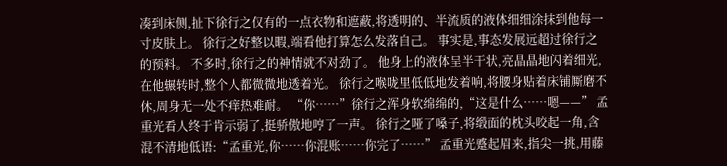凑到床侧,扯下徐行之仅有的一点衣物和遮蔽,将透明的、半流质的液体细细涂抹到他每一寸皮肤上。 徐行之好整以暇,端看他打算怎么发落自己。 事实是,事态发展远超过徐行之的预料。 不多时,徐行之的神情就不对劲了。 他身上的液体呈半干状,亮晶晶地闪着细光,在他辗转时,整个人都微微地透着光。 徐行之喉咙里低低地发着响,将腰身贴着床铺厮磨不休,周身无一处不痒热难耐。 “你……”徐行之浑身软绵绵的,“这是什么……嗯——” 孟重光看人终于肯示弱了,挺骄傲地哼了一声。 徐行之哑了嗓子,将缎面的枕头咬起一角,含混不清地低语:“孟重光,你……你混账……你完了……” 孟重光蹙起眉来,指尖一挑,用藤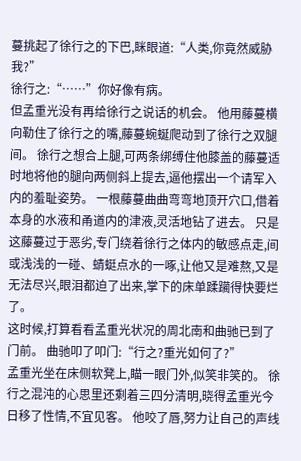蔓挑起了徐行之的下巴,眯眼道:“人类,你竟然威胁我?”
徐行之:“……”你好像有病。
但孟重光没有再给徐行之说话的机会。 他用藤蔓横向勒住了徐行之的嘴,藤蔓蜿蜒爬动到了徐行之双腿间。 徐行之想合上腿,可两条绑缚住他膝盖的藤蔓适时地将他的腿向两侧斜上提去,逼他摆出一个请军入内的羞耻姿势。 一根藤蔓曲曲弯弯地顶开穴口,借着本身的水液和甬道内的津液,灵活地钻了进去。 只是这藤蔓过于恶劣,专门绕着徐行之体内的敏感点走,间或浅浅的一碰、蜻蜓点水的一啄,让他又是难熬,又是无法尽兴,眼泪都迫了出来,掌下的床单蹂躏得快要烂了。
这时候,打算看看孟重光状况的周北南和曲驰已到了门前。 曲驰叩了叩门:“行之?重光如何了?”
孟重光坐在床侧软凳上,瞄一眼门外,似笑非笑的。 徐行之混沌的心思里还剩着三四分清明,晓得孟重光今日移了性情,不宜见客。 他咬了唇,努力让自己的声线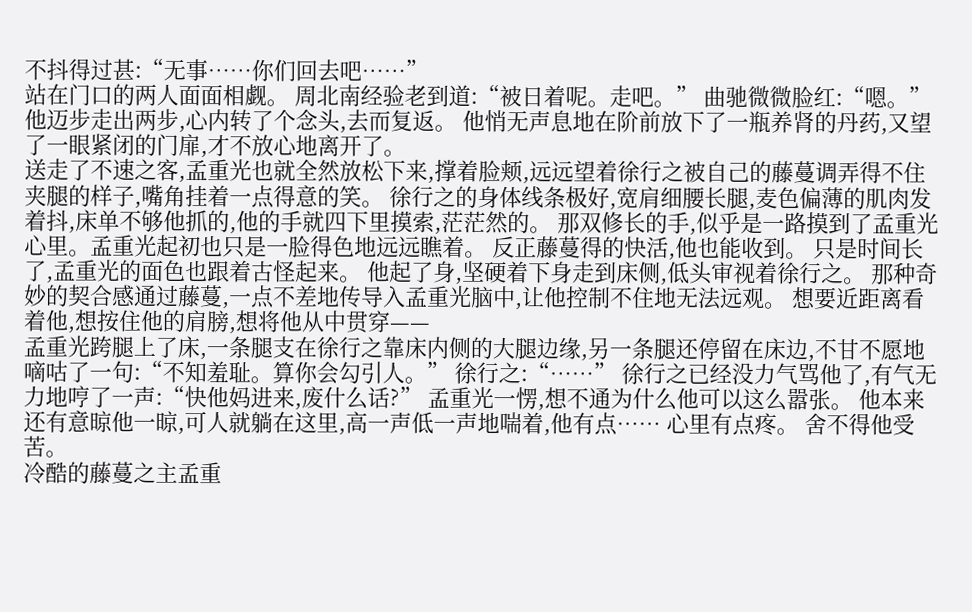不抖得过甚:“无事……你们回去吧……”
站在门口的两人面面相觑。 周北南经验老到道:“被日着呢。走吧。” 曲驰微微脸红:“嗯。” 他迈步走出两步,心内转了个念头,去而复返。 他悄无声息地在阶前放下了一瓶养肾的丹药,又望了一眼紧闭的门扉,才不放心地离开了。
送走了不速之客,孟重光也就全然放松下来,撑着脸颊,远远望着徐行之被自己的藤蔓调弄得不住夹腿的样子,嘴角挂着一点得意的笑。 徐行之的身体线条极好,宽肩细腰长腿,麦色偏薄的肌肉发着抖,床单不够他抓的,他的手就四下里摸索,茫茫然的。 那双修长的手,似乎是一路摸到了孟重光心里。孟重光起初也只是一脸得色地远远瞧着。 反正藤蔓得的快活,他也能收到。 只是时间长了,孟重光的面色也跟着古怪起来。 他起了身,坚硬着下身走到床侧,低头审视着徐行之。 那种奇妙的契合感通过藤蔓,一点不差地传导入孟重光脑中,让他控制不住地无法远观。 想要近距离看着他,想按住他的肩膀,想将他从中贯穿——
孟重光跨腿上了床,一条腿支在徐行之靠床内侧的大腿边缘,另一条腿还停留在床边,不甘不愿地嘀咕了一句:“不知羞耻。算你会勾引人。” 徐行之:“……” 徐行之已经没力气骂他了,有气无力地哼了一声:“快他妈进来,废什么话?” 孟重光一愣,想不通为什么他可以这么嚣张。 他本来还有意晾他一晾,可人就躺在这里,高一声低一声地喘着,他有点…… 心里有点疼。 舍不得他受苦。
冷酷的藤蔓之主孟重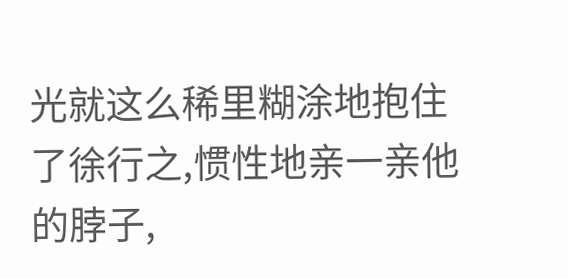光就这么稀里糊涂地抱住了徐行之,惯性地亲一亲他的脖子,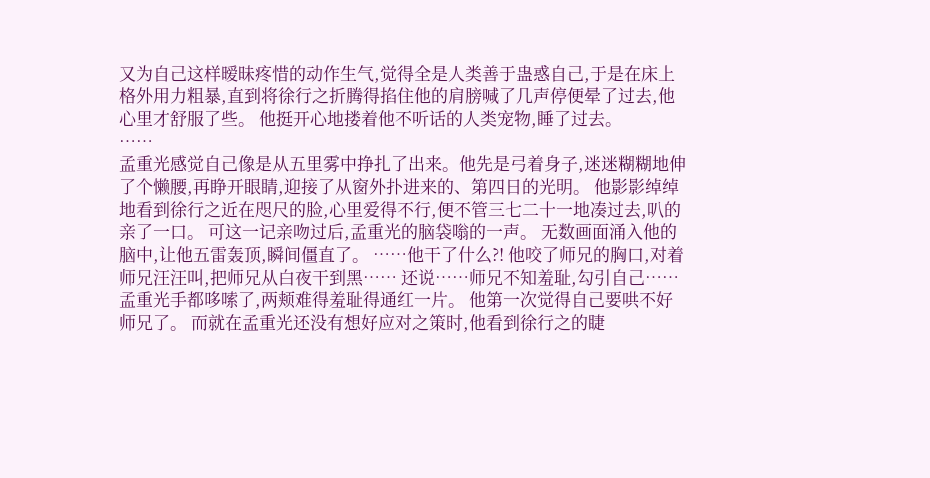又为自己这样暧昧疼惜的动作生气,觉得全是人类善于蛊惑自己,于是在床上格外用力粗暴,直到将徐行之折腾得掐住他的肩膀喊了几声停便晕了过去,他心里才舒服了些。 他挺开心地搂着他不听话的人类宠物,睡了过去。
……
孟重光感觉自己像是从五里雾中挣扎了出来。他先是弓着身子,迷迷糊糊地伸了个懒腰,再睁开眼睛,迎接了从窗外扑进来的、第四日的光明。 他影影绰绰地看到徐行之近在咫尺的脸,心里爱得不行,便不管三七二十一地凑过去,叭的亲了一口。 可这一记亲吻过后,孟重光的脑袋嗡的一声。 无数画面涌入他的脑中,让他五雷轰顶,瞬间僵直了。 ……他干了什么?! 他咬了师兄的胸口,对着师兄汪汪叫,把师兄从白夜干到黑…… 还说……师兄不知羞耻,勾引自己……
孟重光手都哆嗦了,两颊难得羞耻得通红一片。 他第一次觉得自己要哄不好师兄了。 而就在孟重光还没有想好应对之策时,他看到徐行之的睫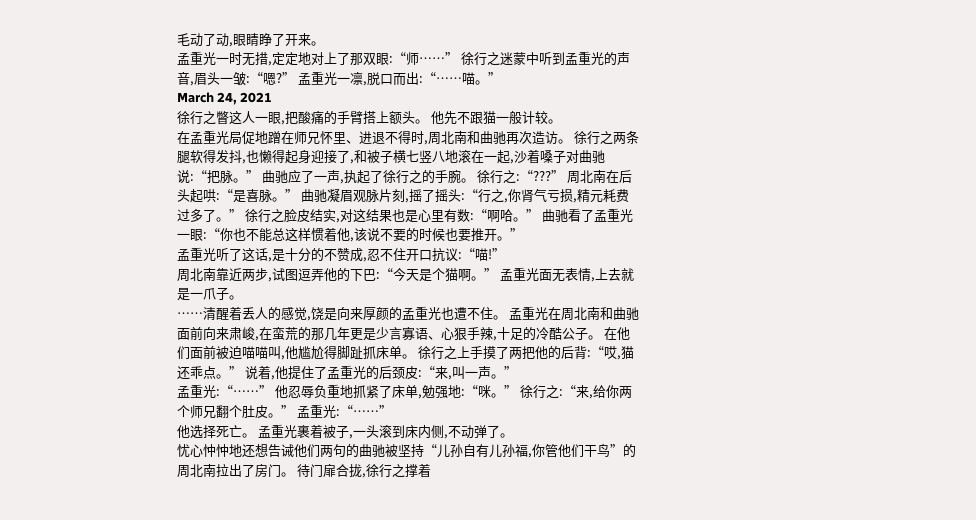毛动了动,眼睛睁了开来。
孟重光一时无措,定定地对上了那双眼:“师……” 徐行之迷蒙中听到孟重光的声音,眉头一皱:“嗯?” 孟重光一凛,脱口而出:“……喵。”
March 24, 2021
徐行之瞥这人一眼,把酸痛的手臂搭上额头。 他先不跟猫一般计较。
在孟重光局促地蹭在师兄怀里、进退不得时,周北南和曲驰再次造访。 徐行之两条腿软得发抖,也懒得起身迎接了,和被子横七竖八地滚在一起,沙着嗓子对曲驰说:“把脉。” 曲驰应了一声,执起了徐行之的手腕。 徐行之:“???” 周北南在后头起哄:“是喜脉。” 曲驰凝眉观脉片刻,摇了摇头:“行之,你肾气亏损,精元耗费过多了。” 徐行之脸皮结实,对这结果也是心里有数:“啊哈。” 曲驰看了孟重光一眼:“你也不能总这样惯着他,该说不要的时候也要推开。”
孟重光听了这话,是十分的不赞成,忍不住开口抗议:“喵!”
周北南靠近两步,试图逗弄他的下巴:“今天是个猫啊。” 孟重光面无表情,上去就是一爪子。
……清醒着丢人的感觉,饶是向来厚颜的孟重光也遭不住。 孟重光在周北南和曲驰面前向来肃峻,在蛮荒的那几年更是少言寡语、心狠手辣,十足的冷酷公子。 在他们面前被迫喵喵叫,他尴尬得脚趾抓床单。 徐行之上手摸了两把他的后背:“哎,猫还乖点。” 说着,他提住了孟重光的后颈皮:“来,叫一声。”
孟重光:“……” 他忍辱负重地抓紧了床单,勉强地:“咪。” 徐行之:“来,给你两个师兄翻个肚皮。” 孟重光:“……”
他选择死亡。 孟重光裹着被子,一头滚到床内侧,不动弹了。
忧心忡忡地还想告诫他们两句的曲驰被坚持“儿孙自有儿孙福,你管他们干鸟”的周北南拉出了房门。 待门扉合拢,徐行之撑着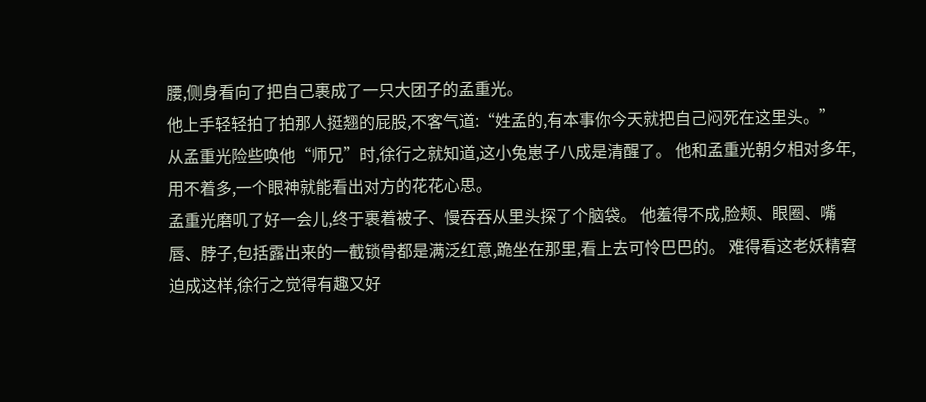腰,侧身看向了把自己裹成了一只大团子的孟重光。
他上手轻轻拍了拍那人挺翘的屁股,不客气道:“姓孟的,有本事你今天就把自己闷死在这里头。”
从孟重光险些唤他“师兄”时,徐行之就知道,这小兔崽子八成是清醒了。 他和孟重光朝夕相对多年,用不着多,一个眼神就能看出对方的花花心思。
孟重光磨叽了好一会儿,终于裹着被子、慢吞吞从里头探了个脑袋。 他羞得不成,脸颊、眼圈、嘴唇、脖子,包括露出来的一截锁骨都是满泛红意,跪坐在那里,看上去可怜巴巴的。 难得看这老妖精窘迫成这样,徐行之觉得有趣又好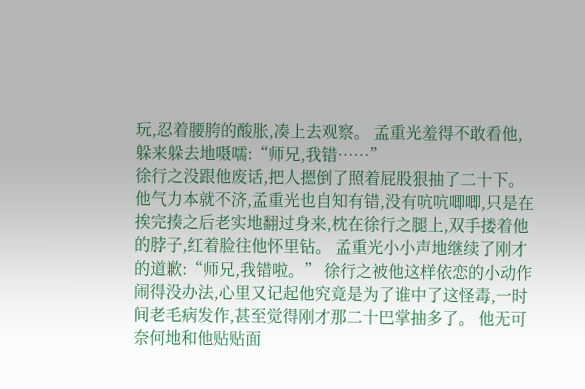玩,忍着腰胯的酸胀,凑上去观察。 孟重光羞得不敢看他,躲来躲去地嗫嚅:“师兄,我错……”
徐行之没跟他废话,把人摁倒了照着屁股狠抽了二十下。 他气力本就不济,孟重光也自知有错,没有吭吭唧唧,只是在挨完揍之后老实地翻过身来,枕在徐行之腿上,双手搂着他的脖子,红着脸往他怀里钻。 孟重光小小声地继续了刚才的道歉:“师兄,我错啦。” 徐行之被他这样依恋的小动作闹得没办法,心里又记起他究竟是为了谁中了这怪毒,一时间老毛病发作,甚至觉得刚才那二十巴掌抽多了。 他无可奈何地和他贴贴面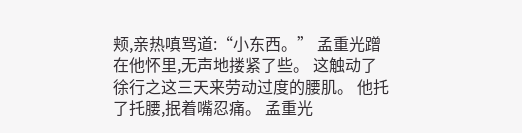颊,亲热嗔骂道:“小东西。” 孟重光蹭在他怀里,无声地搂紧了些。 这触动了徐行之这三天来劳动过度的腰肌。 他托了托腰,抿着嘴忍痛。 孟重光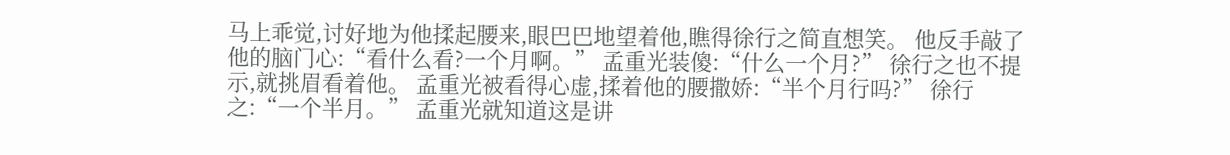马上乖觉,讨好地为他揉起腰来,眼巴巴地望着他,瞧得徐行之简直想笑。 他反手敲了他的脑门心:“看什么看?一个月啊。” 孟重光装傻:“什么一个月?” 徐行之也不提示,就挑眉看着他。 孟重光被看得心虚,揉着他的腰撒娇:“半个月行吗?” 徐行之:“一个半月。” 孟重光就知道这是讲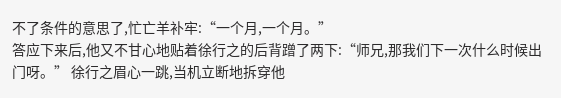不了条件的意思了,忙亡羊补牢:“一个月,一个月。”
答应下来后,他又不甘心地贴着徐行之的后背蹭了两下:“师兄,那我们下一次什么时候出门呀。” 徐行之眉心一跳,当机立断地拆穿他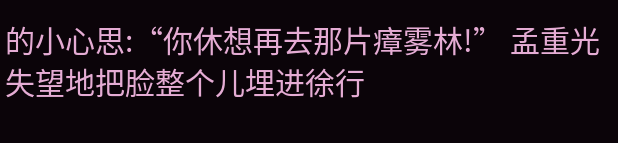的小心思:“你休想再去那片瘴雾林!” 孟重光失望地把脸整个儿埋进徐行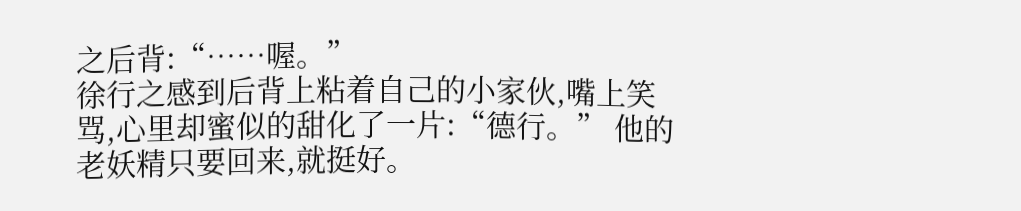之后背:“……喔。”
徐行之感到后背上粘着自己的小家伙,嘴上笑骂,心里却蜜似的甜化了一片:“德行。” 他的老妖精只要回来,就挺好。